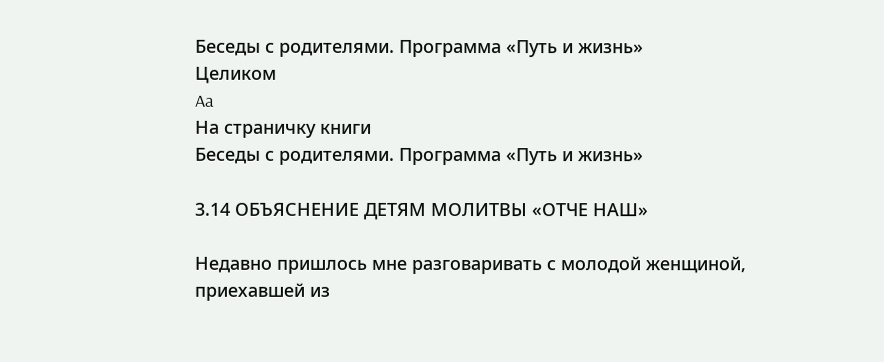Беседы с родителями. Программа «Путь и жизнь»
Целиком
Aa
На страничку книги
Беседы с родителями. Программа «Путь и жизнь»

3.14 ОБЪЯСНЕНИЕ ДЕТЯМ МОЛИТВЫ «ОТЧЕ НАШ»

Недавно пришлось мне разговаривать с молодой женщиной, приехавшей из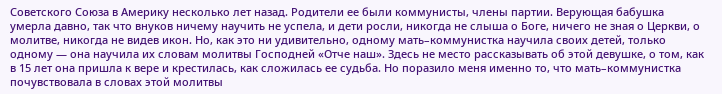Советского Союза в Америку несколько лет назад. Родители ее были коммунисты, члены партии. Верующая бабушка умерла давно, так что внуков ничему научить не успела, и дети росли, никогда не слыша о Боге, ничего не зная о Церкви, о молитве, никогда не видев икон. Но, как это ни удивительно, одному мать–коммунистка научила своих детей, только одному — она научила их словам молитвы Господней «Отче наш». Здесь не место рассказывать об этой девушке, о том, как в 15 лет она пришла к вере и крестилась, как сложилась ее судьба. Но поразило меня именно то, что мать–коммунистка почувствовала в словах этой молитвы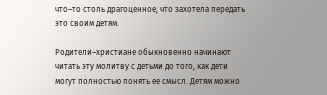что–то столь драгоценное, что захотела передать это своим детям.

Родители–христиане обыкновенно начинают читать эту молитву с детьми до того, как дети могут полностью понять ее смысл. Детям можно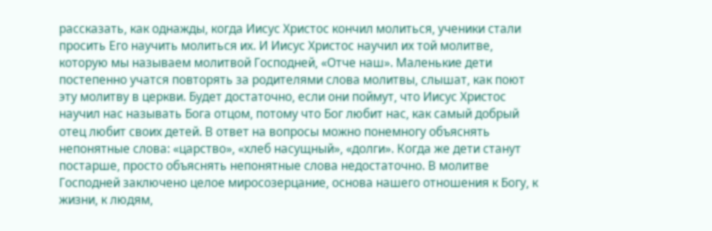рассказать, как однажды, когда Иисус Христос кончил молиться, ученики стали просить Его научить молиться их. И Иисус Христос научил их той молитве, которую мы называем молитвой Господней, «Отче наш». Маленькие дети постепенно учатся повторять за родителями слова молитвы, слышат, как поют эту молитву в церкви. Будет достаточно, если они поймут, что Иисус Христос научил нас называть Бога отцом, потому что Бог любит нас, как самый добрый отец любит своих детей. В ответ на вопросы можно понемногу объяснять непонятные слова: «царство», «хлеб насущный», «долги». Когда же дети станут постарше, просто объяснять непонятные слова недостаточно. В молитве Господней заключено целое миросозерцание, основа нашего отношения к Богу, к жизни, к людям,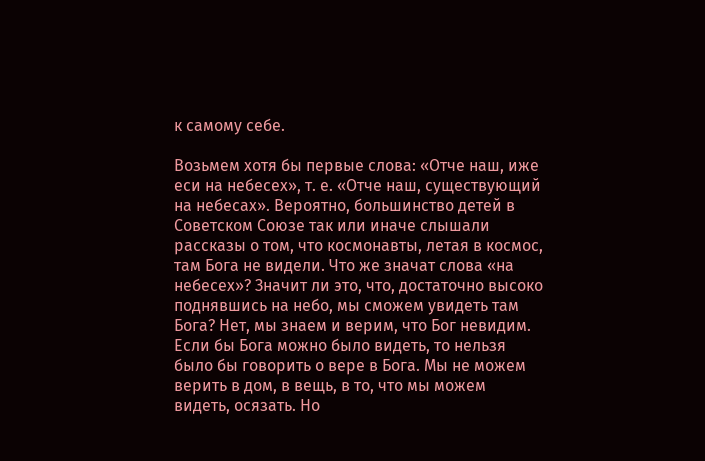к самому себе.

Возьмем хотя бы первые слова: «Отче наш, иже еси на небесех», т. е. «Отче наш, существующий на небесах». Вероятно, большинство детей в Советском Союзе так или иначе слышали рассказы о том, что космонавты, летая в космос, там Бога не видели. Что же значат слова «на небесех»? Значит ли это, что, достаточно высоко поднявшись на небо, мы сможем увидеть там Бога? Нет, мы знаем и верим, что Бог невидим. Если бы Бога можно было видеть, то нельзя было бы говорить о вере в Бога. Мы не можем верить в дом, в вещь, в то, что мы можем видеть, осязать. Но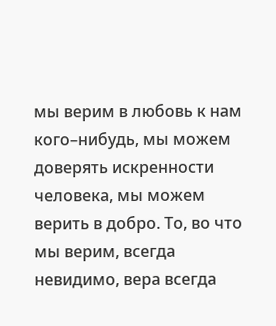мы верим в любовь к нам кого–нибудь, мы можем доверять искренности человека, мы можем верить в добро. То, во что мы верим, всегда невидимо, вера всегда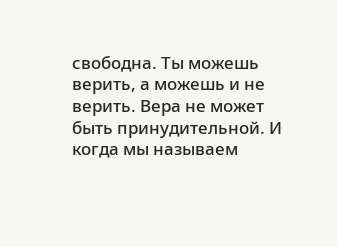свободна. Ты можешь верить, а можешь и не верить. Вера не может быть принудительной. И когда мы называем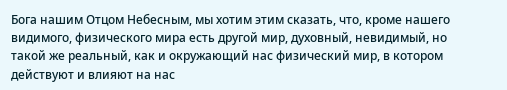Бога нашим Отцом Небесным, мы хотим этим сказать, что, кроме нашего видимого, физического мира есть другой мир, духовный, невидимый, но такой же реальный, как и окружающий нас физический мир, в котором действуют и влияют на нас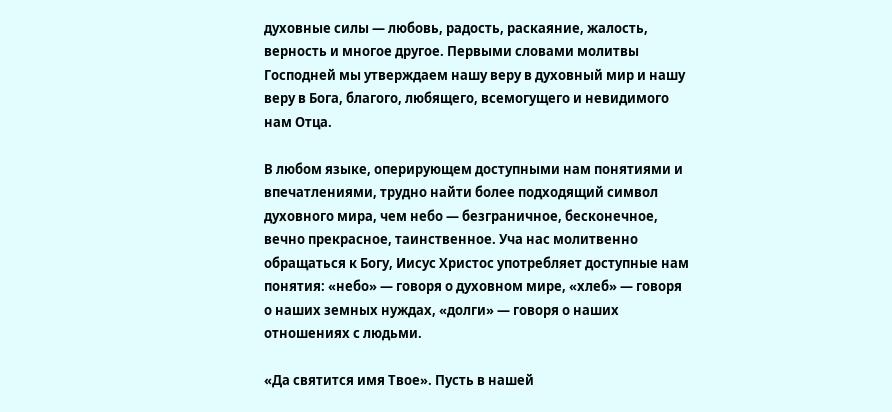духовные силы — любовь, радость, раскаяние, жалость, верность и многое другое. Первыми словами молитвы Господней мы утверждаем нашу веру в духовный мир и нашу веру в Бога, благого, любящего, всемогущего и невидимого нам Отца.

В любом языке, оперирующем доступными нам понятиями и впечатлениями, трудно найти более подходящий символ духовного мира, чем небо — безграничное, бесконечное, вечно прекрасное, таинственное. Уча нас молитвенно обращаться к Богу, Иисус Христос употребляет доступные нам понятия: «небо» — говоря о духовном мире, «хлеб» — говоря о наших земных нуждах, «долги» — говоря о наших отношениях с людьми.

«Да святится имя Твое». Пусть в нашей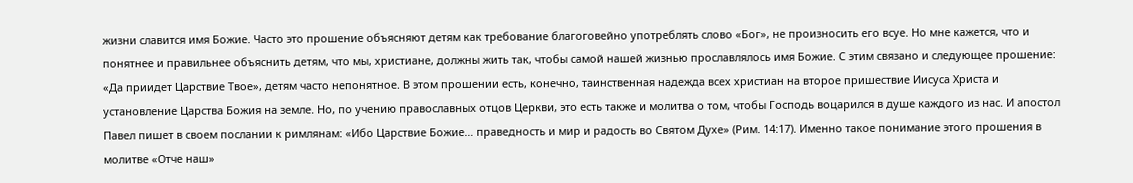жизни славится имя Божие. Часто это прошение объясняют детям как требование благоговейно употреблять слово «Бог», не произносить его всуе. Но мне кажется, что и понятнее и правильнее объяснить детям, что мы, христиане, должны жить так, чтобы самой нашей жизнью прославлялось имя Божие. С этим связано и следующее прошение: «Да приидет Царствие Твое», детям часто непонятное. В этом прошении есть, конечно, таинственная надежда всех христиан на второе пришествие Иисуса Христа и установление Царства Божия на земле. Но, по учению православных отцов Церкви, это есть также и молитва о том, чтобы Господь воцарился в душе каждого из нас. И апостол Павел пишет в своем послании к римлянам: «Ибо Царствие Божие… праведность и мир и радость во Святом Духе» (Рим. 14:17). Именно такое понимание этого прошения в молитве «Отче наш»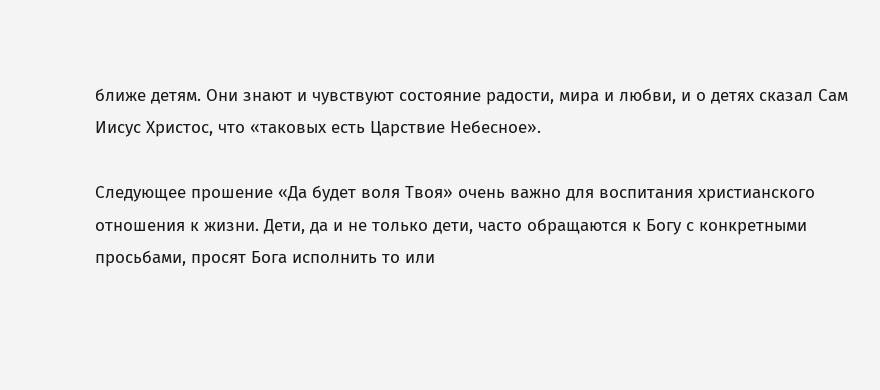ближе детям. Они знают и чувствуют состояние радости, мира и любви, и о детях сказал Сам Иисус Христос, что «таковых есть Царствие Небесное».

Следующее прошение «Да будет воля Твоя» очень важно для воспитания христианского отношения к жизни. Дети, да и не только дети, часто обращаются к Богу с конкретными просьбами, просят Бога исполнить то или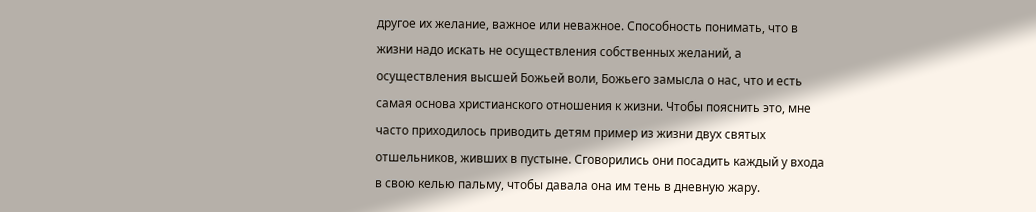другое их желание, важное или неважное. Способность понимать, что в жизни надо искать не осуществления собственных желаний, а осуществления высшей Божьей воли, Божьего замысла о нас, что и есть самая основа христианского отношения к жизни. Чтобы пояснить это, мне часто приходилось приводить детям пример из жизни двух святых отшельников, живших в пустыне. Сговорились они посадить каждый у входа в свою келью пальму, чтобы давала она им тень в дневную жару.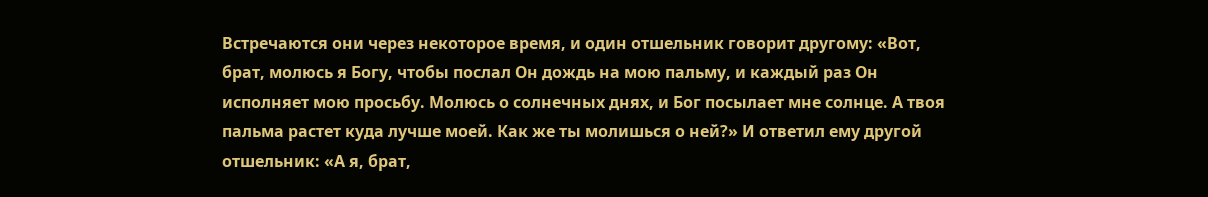Встречаются они через некоторое время, и один отшельник говорит другому: «Вот, брат, молюсь я Богу, чтобы послал Он дождь на мою пальму, и каждый раз Он исполняет мою просьбу. Молюсь о солнечных днях, и Бог посылает мне солнце. А твоя пальма растет куда лучше моей. Как же ты молишься о ней?» И ответил ему другой отшельник: «А я, брат,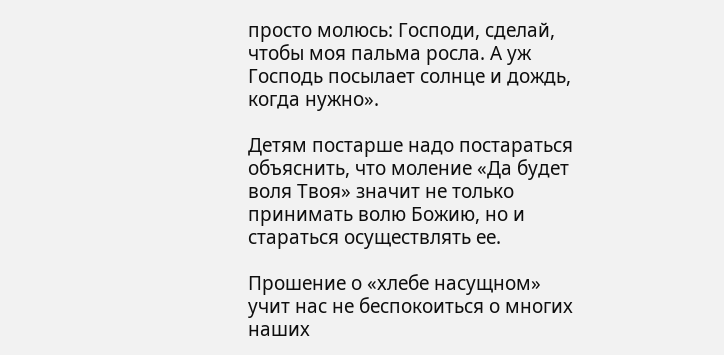просто молюсь: Господи, сделай, чтобы моя пальма росла. А уж Господь посылает солнце и дождь, когда нужно».

Детям постарше надо постараться объяснить, что моление «Да будет воля Твоя» значит не только принимать волю Божию, но и стараться осуществлять ее.

Прошение о «хлебе насущном» учит нас не беспокоиться о многих наших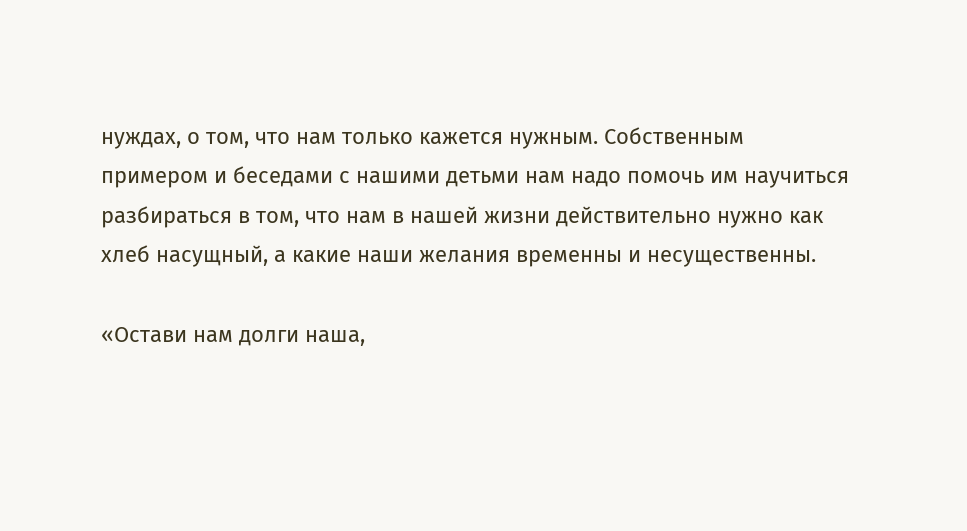нуждах, о том, что нам только кажется нужным. Собственным примером и беседами с нашими детьми нам надо помочь им научиться разбираться в том, что нам в нашей жизни действительно нужно как хлеб насущный, а какие наши желания временны и несущественны.

«Остави нам долги наша,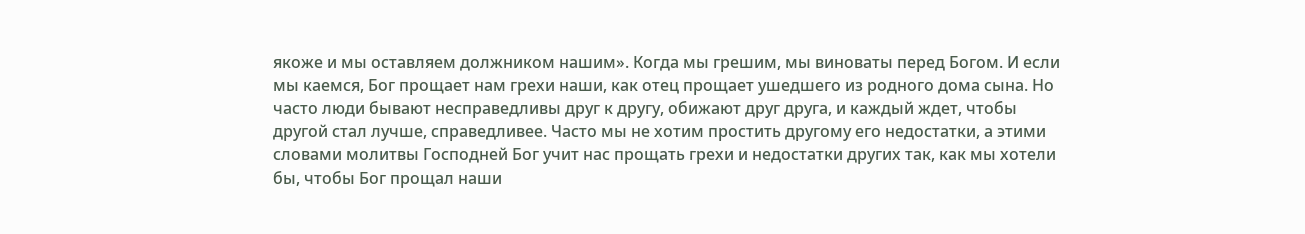якоже и мы оставляем должником нашим». Когда мы грешим, мы виноваты перед Богом. И если мы каемся, Бог прощает нам грехи наши, как отец прощает ушедшего из родного дома сына. Но часто люди бывают несправедливы друг к другу, обижают друг друга, и каждый ждет, чтобы другой стал лучше, справедливее. Часто мы не хотим простить другому его недостатки, а этими словами молитвы Господней Бог учит нас прощать грехи и недостатки других так, как мы хотели бы, чтобы Бог прощал наши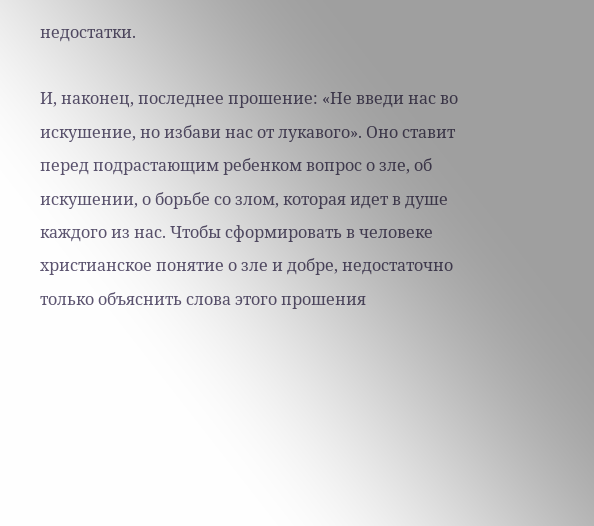недостатки.

И, наконец, последнее прошение: «Не введи нас во искушение, но избави нас от лукавого». Оно ставит перед подрастающим ребенком вопрос о зле, об искушении, о борьбе со злом, которая идет в душе каждого из нас. Чтобы сформировать в человеке христианское понятие о зле и добре, недостаточно только объяснить слова этого прошения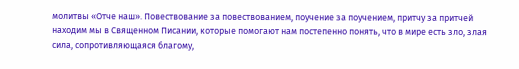молитвы «Отче наш». Повествование за повествованием, поучение за поучением, притчу за притчей находим мы в Священном Писании, которые помогают нам постепенно понять, что в мире есть зло, злая сила, сопротивляющаяся благому,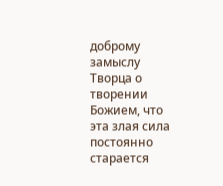доброму замыслу Творца о творении Божием, что эта злая сила постоянно старается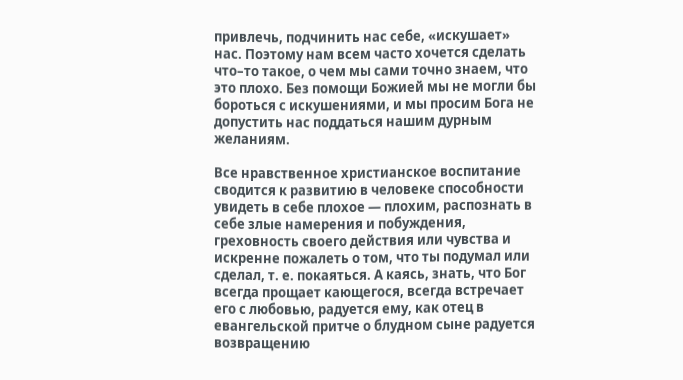привлечь, подчинить нас себе, «искушает» нас. Поэтому нам всем часто хочется сделать что–то такое, о чем мы сами точно знаем, что это плохо. Без помощи Божией мы не могли бы бороться с искушениями, и мы просим Бога не допустить нас поддаться нашим дурным желаниям.

Все нравственное христианское воспитание сводится к развитию в человеке способности увидеть в себе плохое — плохим, распознать в себе злые намерения и побуждения, греховность своего действия или чувства и искренне пожалеть о том, что ты подумал или сделал, т. е. покаяться. А каясь, знать, что Бог всегда прощает кающегося, всегда встречает его с любовью, радуется ему, как отец в евангельской притче о блудном сыне радуется возвращению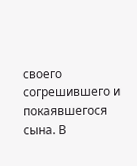своего согрешившего и покаявшегося сына. В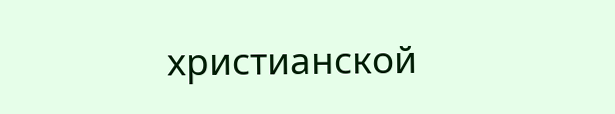христианской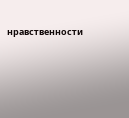нравственности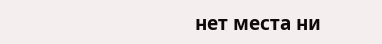нет места ни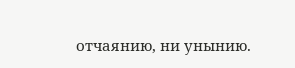отчаянию, ни унынию.